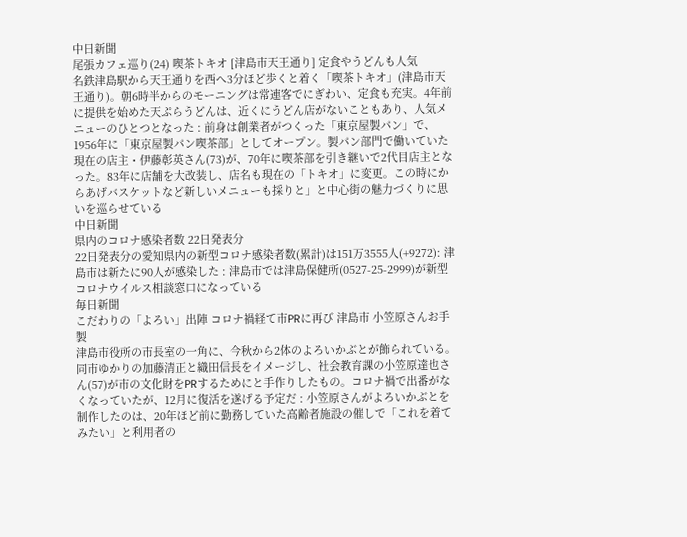中日新聞
尾張カフェ巡り(24) 喫茶トキオ [津島市天王通り] 定食やうどんも人気
名鉄津島駅から天王通りを西へ3分ほど歩くと着く「喫茶トキオ」(津島市天王通り)。朝6時半からのモーニングは常連客でにぎわい、定食も充実。4年前に提供を始めた天ぷらうどんは、近くにうどん店がないこともあり、人気メニューのひとつとなった : 前身は創業者がつくった「東京屋製パン」で、1956年に「東京屋製パン喫茶部」としてオープン。製パン部門で働いていた現在の店主・伊藤彰英さん(73)が、70年に喫茶部を引き継いで2代目店主となった。83年に店舗を大改装し、店名も現在の「トキオ」に変更。この時にからあげバスケットなど新しいメニューも採りと」と中心街の魅力づくりに思いを巡らせている
中日新聞
県内のコロナ感染者数 22日発表分
22日発表分の愛知県内の新型コロナ感染者数(累計)は151万3555人(+9272): 津島市は新たに90人が感染した : 津島市では津島保健所(0527-25-2999)が新型コロナウイルス相談窓口になっている
毎日新聞
こだわりの「よろい」出陣 コロナ禍経て市PRに再び 津島市 小笠原さんお手製
津島市役所の市長室の一角に、今秋から2体のよろいかぶとが飾られている。同市ゆかりの加藤清正と織田信長をイメージし、社会教育課の小笠原達也さん(57)が市の文化財をPRするためにと手作りしたもの。コロナ禍で出番がなくなっていたが、12月に復活を遂げる予定だ : 小笠原さんがよろいかぶとを制作したのは、20年ほど前に勤務していた高齢者施設の催しで「これを着てみたい」と利用者の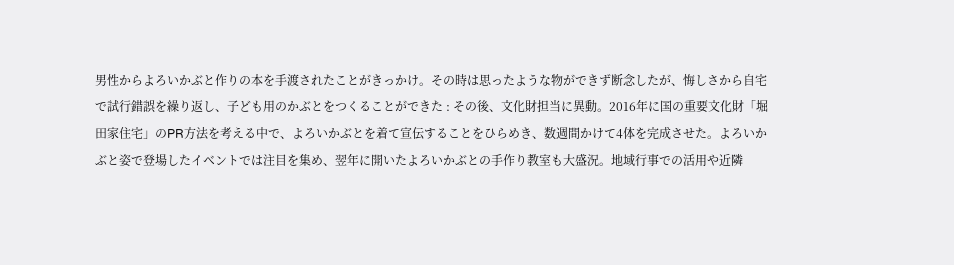男性からよろいかぶと作りの本を手渡されたことがきっかけ。その時は思ったような物ができず断念したが、悔しさから自宅で試行錯誤を繰り返し、子ども用のかぶとをつくることができた : その後、文化財担当に異動。2016年に国の重要文化財「堀田家住宅」のPR方法を考える中で、よろいかぶとを着て宣伝することをひらめき、数週間かけて4体を完成させた。よろいかぶと姿で登場したイベントでは注目を集め、翌年に開いたよろいかぶとの手作り教室も大盛況。地域行事での活用や近隣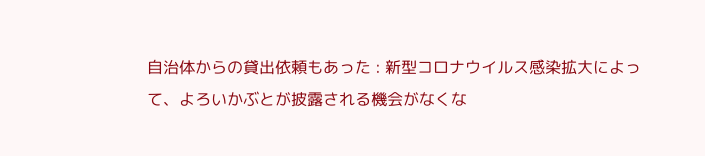自治体からの貸出依頼もあった : 新型コロナウイルス感染拡大によって、よろいかぶとが披露される機会がなくな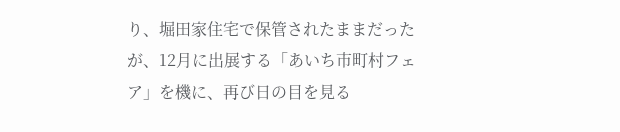り、堀田家住宅で保管されたままだったが、12月に出展する「あいち市町村フェア」を機に、再び日の目を見る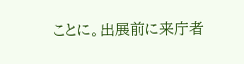ことに。出展前に来庁者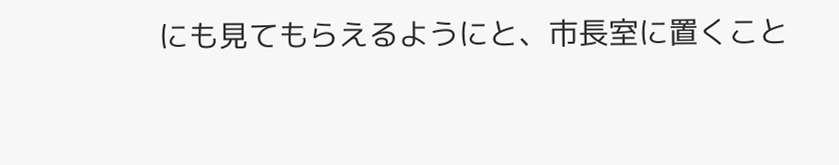にも見てもらえるようにと、市長室に置くこと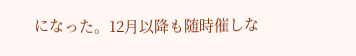になった。12月以降も随時催しな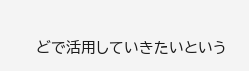どで活用していきたいという